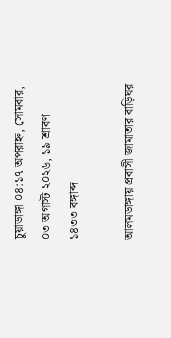চুয়াডাঙ্গা ০৪:১৭ অপরাহ্ন, সোমবার, ০৩ অগাস্ট ২০২৬, ১৯ শ্রাবণ ১৪৩৩ বঙ্গাব্দ

আলমডাঙ্গায় প্রবাসী জামাতার বাড়িঘর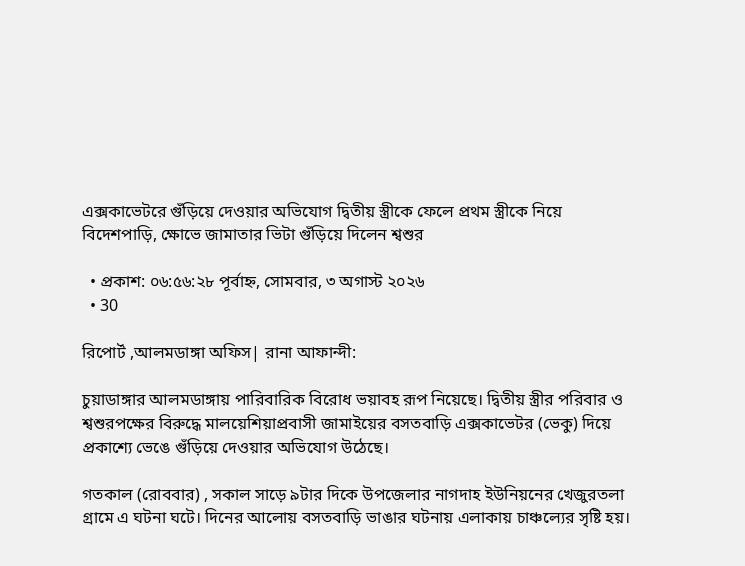এক্সকাভেটরে গুঁড়িয়ে দেওয়ার অভিযোগ দ্বিতীয় স্ত্রীকে ফেলে প্রথম স্ত্রীকে নিয়ে বিদেশপাড়ি, ক্ষোভে জামাতার ভিটা গুঁড়িয়ে দিলেন শ্বশুর

  • প্রকাশ: ০৬:৫৬:২৮ পূর্বাহ্ন, সোমবার, ৩ অগাস্ট ২০২৬
  • 30

রিপোর্ট ,আলমডাঙ্গা অফিস| রানা আফান্দী:

চুয়াডাঙ্গার আলমডাঙ্গায় পারিবারিক বিরোধ ভয়াবহ রূপ নিয়েছে। দ্বিতীয় স্ত্রীর পরিবার ও শ্বশুরপক্ষের বিরুদ্ধে মালয়েশিয়াপ্রবাসী জামাইয়ের বসতবাড়ি এক্সকাভেটর (ভেকু) দিয়ে প্রকাশ্যে ভেঙে গুঁড়িয়ে দেওয়ার অভিযোগ উঠেছে।

গতকাল (রোববার) , সকাল সাড়ে ৯টার দিকে উপজেলার নাগদাহ ইউনিয়নের খেজুরতলা গ্রামে এ ঘটনা ঘটে। দিনের আলোয় বসতবাড়ি ভাঙার ঘটনায় এলাকায় চাঞ্চল্যের সৃষ্টি হয়।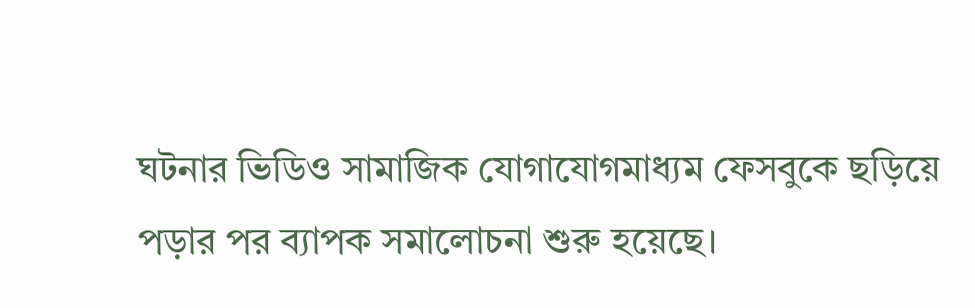ঘটনার ভিডিও সামাজিক যোগাযোগমাধ্যম ফেসবুকে ছড়িয়ে পড়ার পর ব্যাপক সমালোচনা শুরু হয়েছে।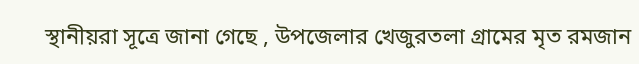স্থানীয়রা সূত্রে জানা গেছে , উপজেলার খেজুরতলা গ্রামের মৃত রমজান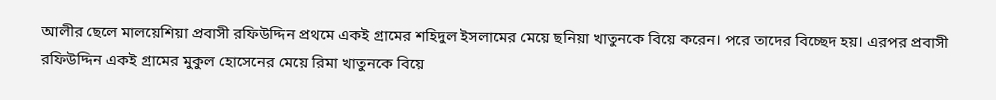আলীর ছেলে মালয়েশিয়া প্রবাসী রফিউদ্দিন প্রথমে একই গ্রামের শহিদুল ইসলামের মেয়ে ছনিয়া খাতুনকে বিয়ে করেন। পরে তাদের বিচ্ছেদ হয়। এরপর প্রবাসী রফিউদ্দিন একই গ্রামের মুকুল হোসেনের মেয়ে রিমা খাতুনকে বিয়ে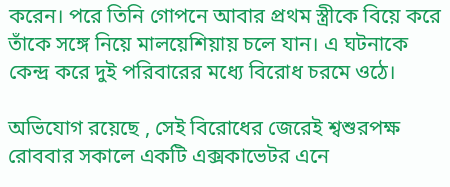করেন। পরে তিনি গোপনে আবার প্রথম স্ত্রীকে বিয়ে করে তাঁকে সঙ্গে নিয়ে মালয়েশিয়ায় চলে যান। এ ঘটনাকে কেন্দ্র করে দুই পরিবারের মধ্যে বিরোধ চরমে ওঠে।

অভিযোগ রয়েছে , সেই বিরোধের জেরেই শ্বশুরপক্ষ রোববার সকালে একটি এক্সকাভেটর এনে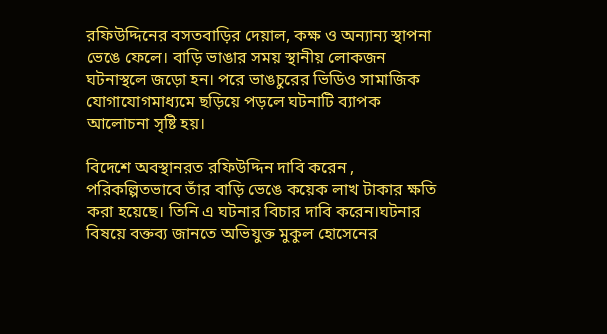রফিউদ্দিনের বসতবাড়ির দেয়াল, কক্ষ ও অন্যান্য স্থাপনা ভেঙে ফেলে। বাড়ি ভাঙার সময় স্থানীয় লোকজন ঘটনাস্থলে জড়ো হন। পরে ভাঙচুরের ভিডিও সামাজিক যোগাযোগমাধ্যমে ছড়িয়ে পড়লে ঘটনাটি ব্যাপক আলোচনা সৃষ্টি হয়।

বিদেশে অবস্থানরত রফিউদ্দিন দাবি করেন , পরিকল্পিতভাবে তাঁর বাড়ি ভেঙে কয়েক লাখ টাকার ক্ষতি করা হয়েছে। তিনি এ ঘটনার বিচার দাবি করেন।ঘটনার বিষয়ে বক্তব্য জানতে অভিযুক্ত মুকুল হোসেনের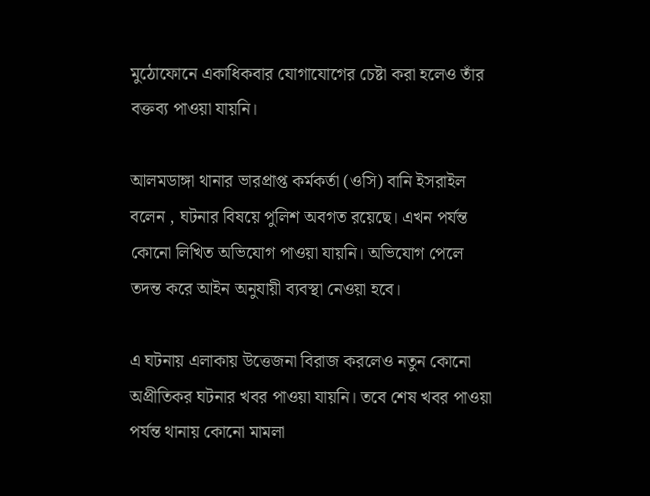মুঠোফোনে একাধিকবার যোগাযোগের চেষ্টা করা হলেও তাঁর বক্তব্য পাওয়া যায়নি।

আলমডাঙ্গা থানার ভারপ্রাপ্ত কর্মকর্তা (ওসি) বানি ইসরাইল বলেন , ঘটনার বিষয়ে পুলিশ অবগত রয়েছে। এখন পর্যন্ত কোনো লিখিত অভিযোগ পাওয়া যায়নি। অভিযোগ পেলে তদন্ত করে আইন অনুযায়ী ব্যবস্থা নেওয়া হবে।

এ ঘটনায় এলাকায় উত্তেজনা বিরাজ করলেও নতুন কোনো অপ্রীতিকর ঘটনার খবর পাওয়া যায়নি। তবে শেষ খবর পাওয়া পর্যন্ত থানায় কোনো মামলা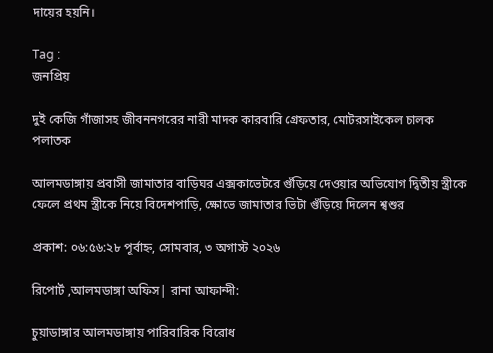দায়ের হয়নি।

Tag :
জনপ্রিয়

দুই কেজি গাঁজাসহ জীবননগরের নারী মাদক কারবারি গ্রেফতার, মোটরসাইকেল চালক পলাতক

আলমডাঙ্গায় প্রবাসী জামাতার বাড়িঘর এক্সকাভেটরে গুঁড়িয়ে দেওয়ার অভিযোগ দ্বিতীয় স্ত্রীকে ফেলে প্রথম স্ত্রীকে নিয়ে বিদেশপাড়ি, ক্ষোভে জামাতার ভিটা গুঁড়িয়ে দিলেন শ্বশুর

প্রকাশ: ০৬:৫৬:২৮ পূর্বাহ্ন, সোমবার, ৩ অগাস্ট ২০২৬

রিপোর্ট ,আলমডাঙ্গা অফিস| রানা আফান্দী:

চুয়াডাঙ্গার আলমডাঙ্গায় পারিবারিক বিরোধ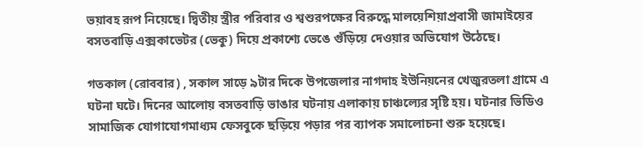ভয়াবহ রূপ নিয়েছে। দ্বিতীয় স্ত্রীর পরিবার ও শ্বশুরপক্ষের বিরুদ্ধে মালয়েশিয়াপ্রবাসী জামাইয়ের বসতবাড়ি এক্সকাভেটর (ভেকু) দিয়ে প্রকাশ্যে ভেঙে গুঁড়িয়ে দেওয়ার অভিযোগ উঠেছে।

গতকাল (রোববার) , সকাল সাড়ে ৯টার দিকে উপজেলার নাগদাহ ইউনিয়নের খেজুরতলা গ্রামে এ ঘটনা ঘটে। দিনের আলোয় বসতবাড়ি ভাঙার ঘটনায় এলাকায় চাঞ্চল্যের সৃষ্টি হয়। ঘটনার ভিডিও সামাজিক যোগাযোগমাধ্যম ফেসবুকে ছড়িয়ে পড়ার পর ব্যাপক সমালোচনা শুরু হয়েছে।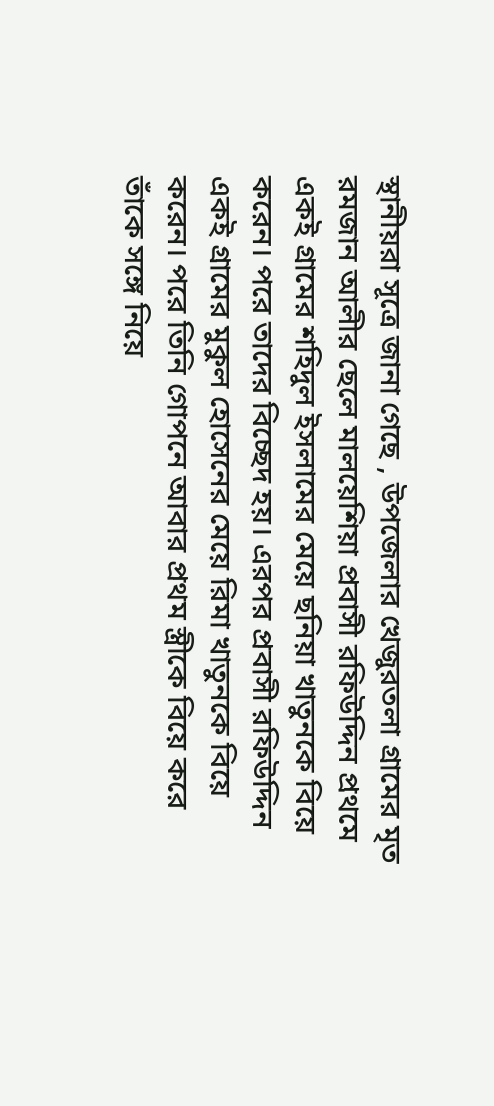স্থানীয়রা সূত্রে জানা গেছে , উপজেলার খেজুরতলা গ্রামের মৃত রমজান আলীর ছেলে মালয়েশিয়া প্রবাসী রফিউদ্দিন প্রথমে একই গ্রামের শহিদুল ইসলামের মেয়ে ছনিয়া খাতুনকে বিয়ে করেন। পরে তাদের বিচ্ছেদ হয়। এরপর প্রবাসী রফিউদ্দিন একই গ্রামের মুকুল হোসেনের মেয়ে রিমা খাতুনকে বিয়ে করেন। পরে তিনি গোপনে আবার প্রথম স্ত্রীকে বিয়ে করে তাঁকে সঙ্গে নিয়ে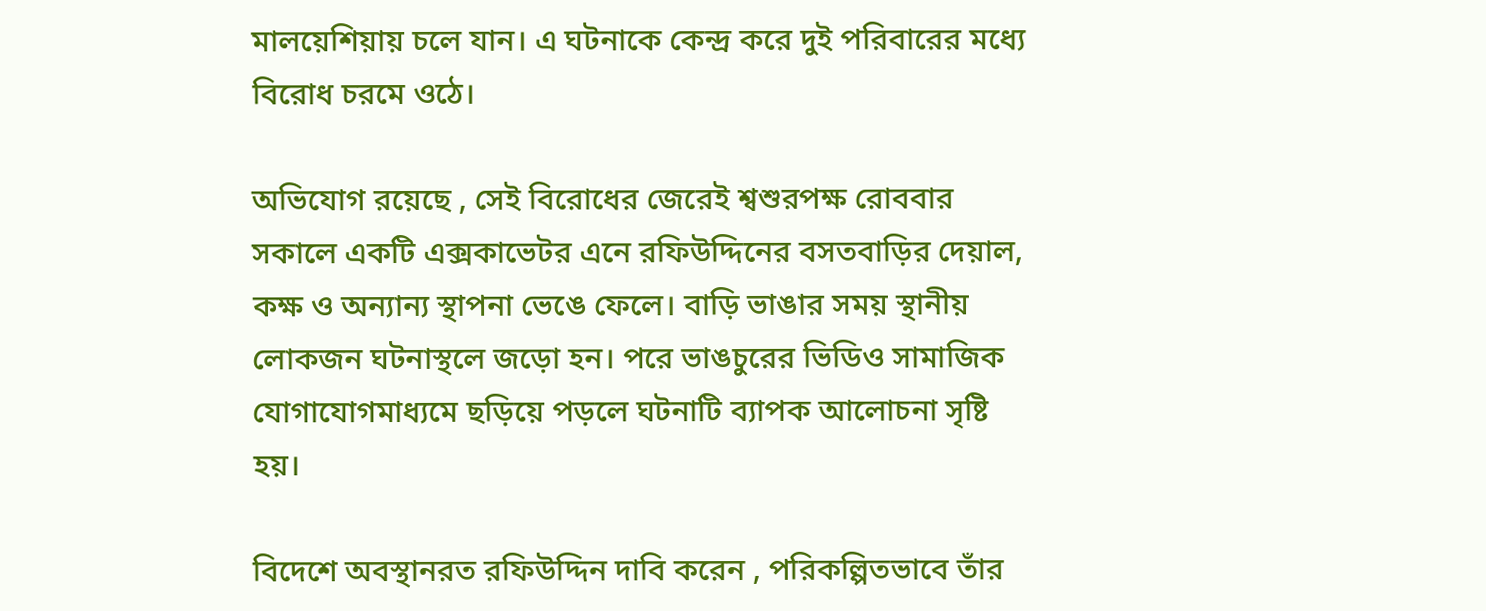মালয়েশিয়ায় চলে যান। এ ঘটনাকে কেন্দ্র করে দুই পরিবারের মধ্যে বিরোধ চরমে ওঠে।

অভিযোগ রয়েছে , সেই বিরোধের জেরেই শ্বশুরপক্ষ রোববার সকালে একটি এক্সকাভেটর এনে রফিউদ্দিনের বসতবাড়ির দেয়াল, কক্ষ ও অন্যান্য স্থাপনা ভেঙে ফেলে। বাড়ি ভাঙার সময় স্থানীয় লোকজন ঘটনাস্থলে জড়ো হন। পরে ভাঙচুরের ভিডিও সামাজিক যোগাযোগমাধ্যমে ছড়িয়ে পড়লে ঘটনাটি ব্যাপক আলোচনা সৃষ্টি হয়।

বিদেশে অবস্থানরত রফিউদ্দিন দাবি করেন , পরিকল্পিতভাবে তাঁর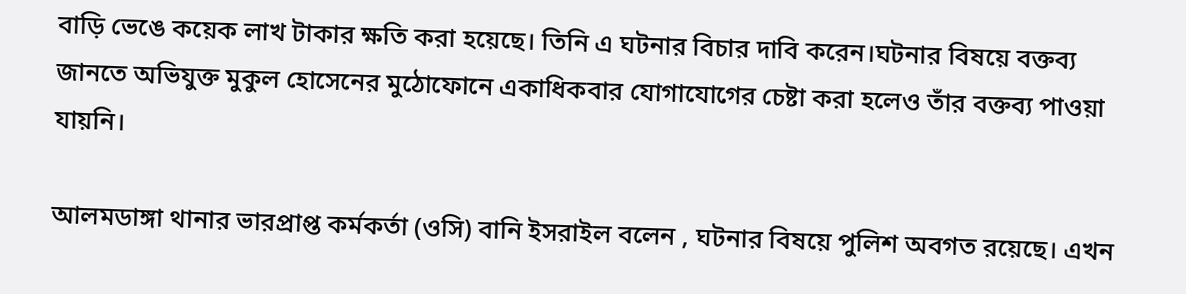বাড়ি ভেঙে কয়েক লাখ টাকার ক্ষতি করা হয়েছে। তিনি এ ঘটনার বিচার দাবি করেন।ঘটনার বিষয়ে বক্তব্য জানতে অভিযুক্ত মুকুল হোসেনের মুঠোফোনে একাধিকবার যোগাযোগের চেষ্টা করা হলেও তাঁর বক্তব্য পাওয়া যায়নি।

আলমডাঙ্গা থানার ভারপ্রাপ্ত কর্মকর্তা (ওসি) বানি ইসরাইল বলেন , ঘটনার বিষয়ে পুলিশ অবগত রয়েছে। এখন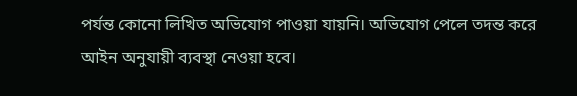পর্যন্ত কোনো লিখিত অভিযোগ পাওয়া যায়নি। অভিযোগ পেলে তদন্ত করে আইন অনুযায়ী ব্যবস্থা নেওয়া হবে।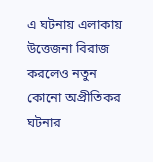এ ঘটনায় এলাকায় উত্তেজনা বিরাজ করলেও নতুন কোনো অপ্রীতিকর ঘটনার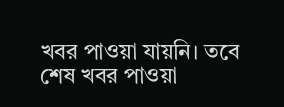খবর পাওয়া যায়নি। তবে শেষ খবর পাওয়া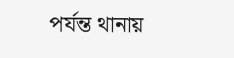পর্যন্ত থানায়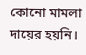কোনো মামলা দায়ের হয়নি।